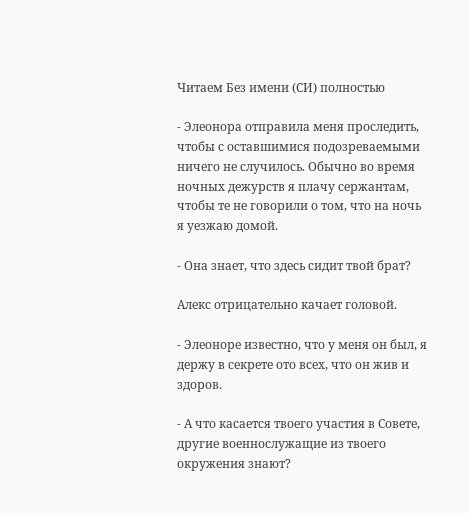Читаем Без имени (СИ) полностью

- Элеонора отправила меня проследить, чтобы с оставшимися подозреваемыми ничего не случилось. Обычно во время ночных дежурств я плачу сержантам, чтобы те не говорили о том, что на ночь я уезжаю домой.

- Она знает, что здесь сидит твой брат?

Алекс отрицательно качает головой.

- Элеоноре известно, что у меня он был, я держу в секрете ото всех, что он жив и здоров.

- А что касается твоего участия в Совете, другие военнослужащие из твоего окружения знают?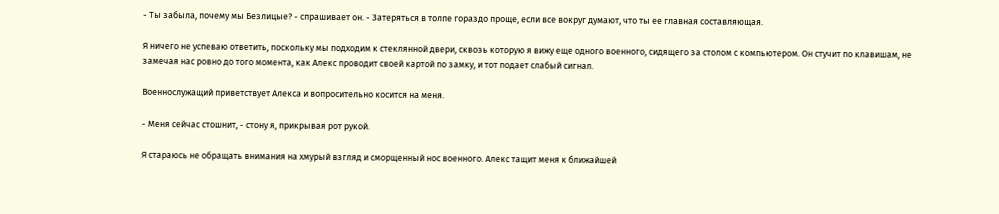- Ты забыла, почему мы Безлицые? - спрашивает он. - Затеряться в толпе гораздо проще, если все вокруг думают, что ты ее главная составляющая.

Я ничего не успеваю ответить, поскольку мы подходим к стеклянной двери, сквозь которую я вижу еще одного военного, сидящего за столом с компьютером. Он стучит по клавишам, не замечая нас ровно до того момента, как Алекс проводит своей картой по замку, и тот подает слабый сигнал.

Военнослужащий приветствует Алекса и вопросительно косится на меня.

- Меня сейчас стошнит, - стону я, прикрывая рот рукой.

Я стараюсь не обращать внимания на хмурый взгляд и сморщенный нос военного. Алекс тащит меня к ближайшей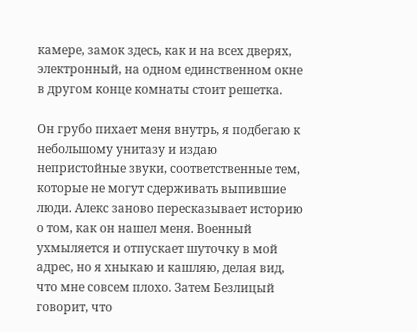камере, замок здесь, как и на всех дверях, электронный, на одном единственном окне в другом конце комнаты стоит решетка.

Он грубо пихает меня внутрь, я подбегаю к небольшому унитазу и издаю непристойные звуки, соответственные тем, которые не могут сдерживать выпившие люди. Алекс заново пересказывает историю о том, как он нашел меня. Военный ухмыляется и отпускает шуточку в мой адрес, но я хныкаю и кашляю, делая вид, что мне совсем плохо. Затем Безлицый говорит, что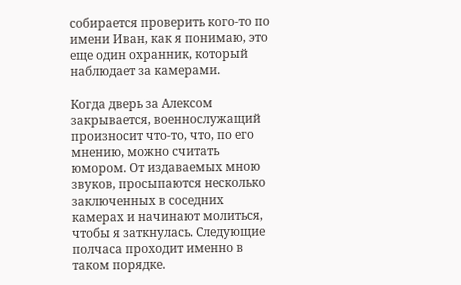собирается проверить кого-то по имени Иван, как я понимаю, это еще один охранник, который наблюдает за камерами.

Когда дверь за Алексом закрывается, военнослужащий произносит что-то, что, по его мнению, можно считать юмором. От издаваемых мною звуков, просыпаются несколько заключенных в соседних камерах и начинают молиться, чтобы я заткнулась. Следующие полчаса проходит именно в таком порядке.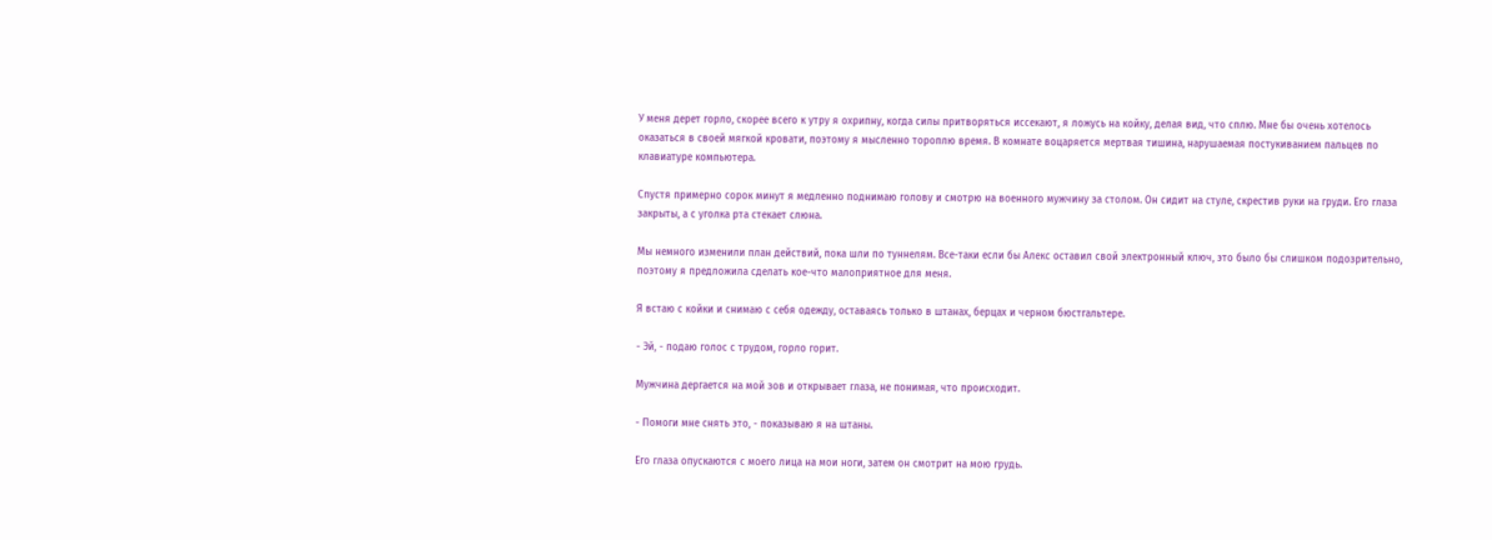У меня дерет горло, скорее всего к утру я охрипну, когда силы притворяться иссекают, я ложусь на койку, делая вид, что сплю. Мне бы очень хотелось оказаться в своей мягкой кровати, поэтому я мысленно тороплю время. В комнате воцаряется мертвая тишина, нарушаемая постукиванием пальцев по клавиатуре компьютера.

Спустя примерно сорок минут я медленно поднимаю голову и смотрю на военного мужчину за столом. Он сидит на стуле, скрестив руки на груди. Его глаза закрыты, а с уголка рта стекает слюна.

Мы немного изменили план действий, пока шли по туннелям. Все-таки если бы Алекс оставил свой электронный ключ, это было бы слишком подозрительно, поэтому я предложила сделать кое-что малоприятное для меня.

Я встаю с койки и снимаю с себя одежду, оставаясь только в штанах, берцах и черном бюстгальтере.

- Эй, - подаю голос с трудом, горло горит.

Мужчина дергается на мой зов и открывает глаза, не понимая, что происходит.

- Помоги мне снять это, - показываю я на штаны.

Его глаза опускаются с моего лица на мои ноги, затем он смотрит на мою грудь.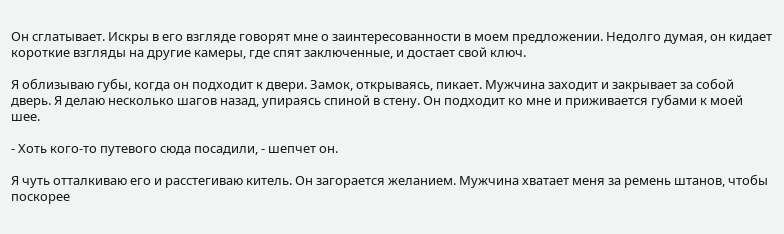Он сглатывает. Искры в его взгляде говорят мне о заинтересованности в моем предложении. Недолго думая, он кидает короткие взгляды на другие камеры, где спят заключенные, и достает свой ключ.

Я облизываю губы, когда он подходит к двери. Замок, открываясь, пикает. Мужчина заходит и закрывает за собой дверь. Я делаю несколько шагов назад, упираясь спиной в стену. Он подходит ко мне и приживается губами к моей шее.

- Хоть кого-то путевого сюда посадили, - шепчет он.

Я чуть отталкиваю его и расстегиваю китель. Он загорается желанием. Мужчина хватает меня за ремень штанов, чтобы поскорее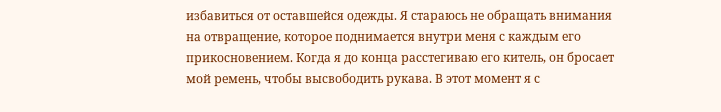избавиться от оставшейся одежды. Я стараюсь не обращать внимания на отвращение, которое поднимается внутри меня с каждым его прикосновением. Когда я до конца расстегиваю его китель, он бросает мой ремень, чтобы высвободить рукава. В этот момент я с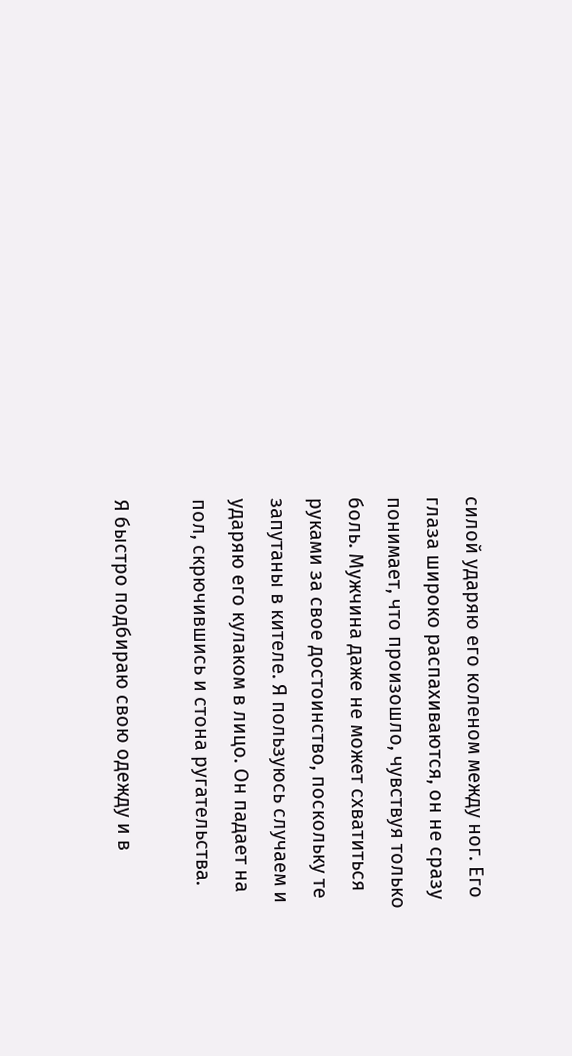силой ударяю его коленом между ног. Его глаза широко распахиваются, он не сразу понимает, что произошло, чувствуя только боль. Мужчина даже не может схватиться руками за свое достоинство, поскольку те запутаны в кителе. Я пользуюсь случаем и ударяю его кулаком в лицо. Он падает на пол, скрючившись и стона ругательства.

Я быстро подбираю свою одежду и в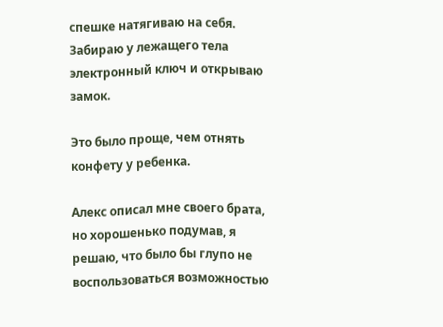спешке натягиваю на себя. Забираю у лежащего тела электронный ключ и открываю замок.

Это было проще, чем отнять конфету у ребенка.

Алекс описал мне своего брата, но хорошенько подумав, я решаю, что было бы глупо не воспользоваться возможностью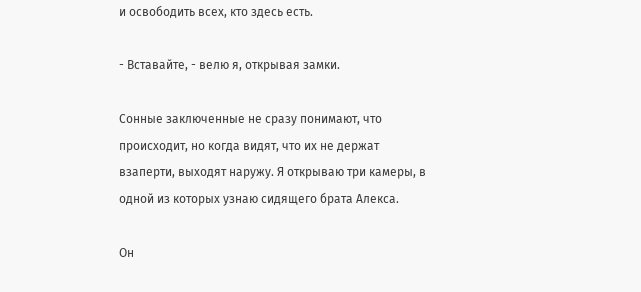и освободить всех, кто здесь есть.

- Вставайте, - велю я, открывая замки.

Сонные заключенные не сразу понимают, что происходит, но когда видят, что их не держат взаперти, выходят наружу. Я открываю три камеры, в одной из которых узнаю сидящего брата Алекса.

Он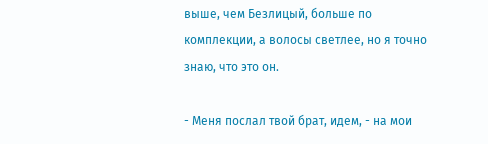выше, чем Безлицый, больше по комплекции, а волосы светлее, но я точно знаю, что это он.

- Меня послал твой брат, идем, - на мои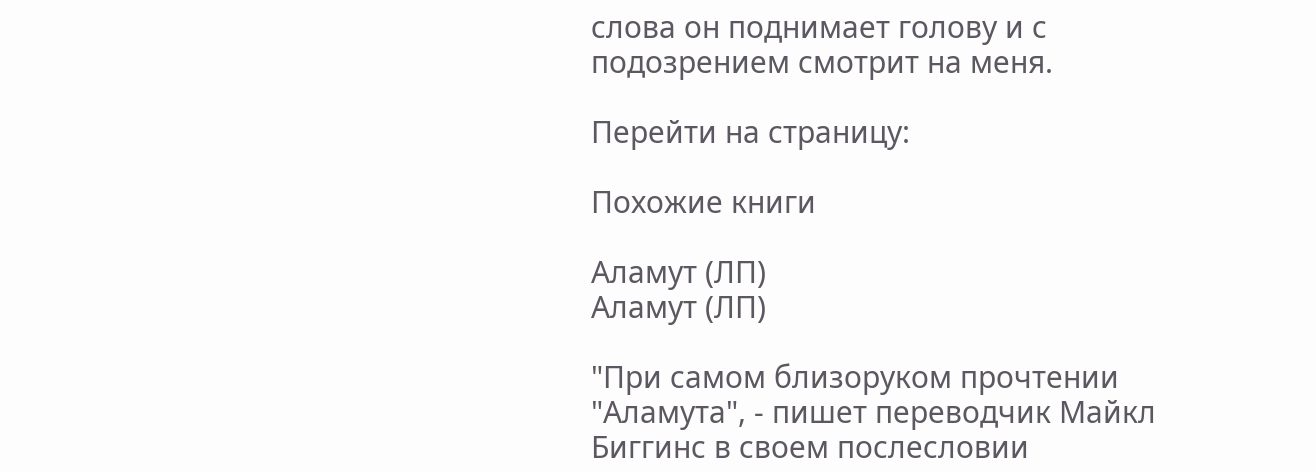слова он поднимает голову и с подозрением смотрит на меня.

Перейти на страницу:

Похожие книги

Аламут (ЛП)
Аламут (ЛП)

"При самом близоруком прочтении "Аламута", - пишет переводчик Майкл Биггинс в своем послесловии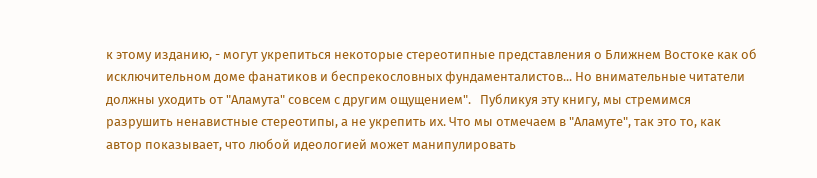к этому изданию, - могут укрепиться некоторые стереотипные представления о Ближнем Востоке как об исключительном доме фанатиков и беспрекословных фундаменталистов... Но внимательные читатели должны уходить от "Аламута" совсем с другим ощущением".   Публикуя эту книгу, мы стремимся разрушить ненавистные стереотипы, а не укрепить их. Что мы отмечаем в "Аламуте", так это то, как автор показывает, что любой идеологией может манипулировать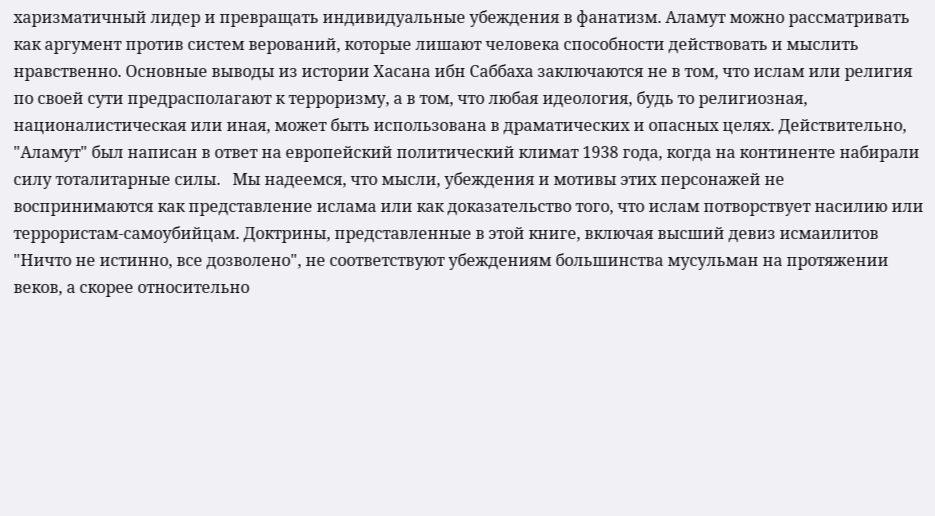харизматичный лидер и превращать индивидуальные убеждения в фанатизм. Аламут можно рассматривать как аргумент против систем верований, которые лишают человека способности действовать и мыслить нравственно. Основные выводы из истории Хасана ибн Саббаха заключаются не в том, что ислам или религия по своей сути предрасполагают к терроризму, а в том, что любая идеология, будь то религиозная, националистическая или иная, может быть использована в драматических и опасных целях. Действительно, "Аламут" был написан в ответ на европейский политический климат 1938 года, когда на континенте набирали силу тоталитарные силы.   Мы надеемся, что мысли, убеждения и мотивы этих персонажей не воспринимаются как представление ислама или как доказательство того, что ислам потворствует насилию или террористам-самоубийцам. Доктрины, представленные в этой книге, включая высший девиз исмаилитов "Ничто не истинно, все дозволено", не соответствуют убеждениям большинства мусульман на протяжении веков, а скорее относительно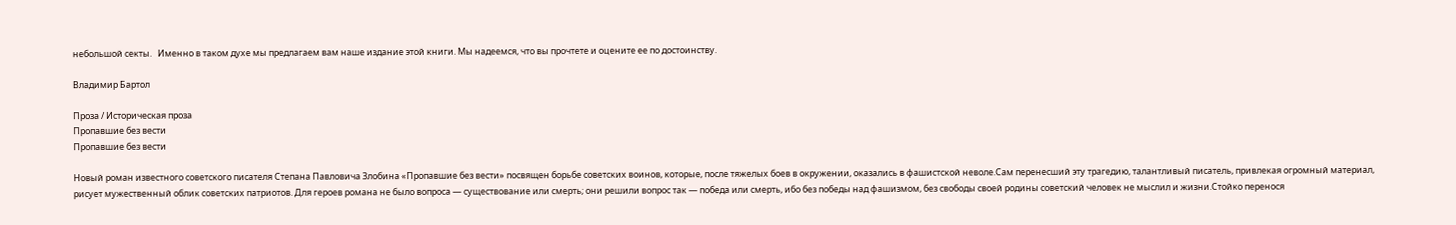небольшой секты.   Именно в таком духе мы предлагаем вам наше издание этой книги. Мы надеемся, что вы прочтете и оцените ее по достоинству.

Владимир Бартол

Проза / Историческая проза
Пропавшие без вести
Пропавшие без вести

Новый роман известного советского писателя Степана Павловича Злобина «Пропавшие без вести» посвящен борьбе советских воинов, которые, после тяжелых боев в окружении, оказались в фашистской неволе.Сам перенесший эту трагедию, талантливый писатель, привлекая огромный материал, рисует мужественный облик советских патриотов. Для героев романа не было вопроса — существование или смерть; они решили вопрос так — победа или смерть, ибо без победы над фашизмом, без свободы своей родины советский человек не мыслил и жизни.Стойко перенося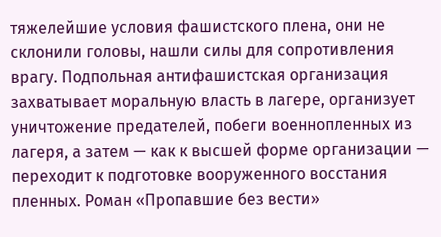тяжелейшие условия фашистского плена, они не склонили головы, нашли силы для сопротивления врагу. Подпольная антифашистская организация захватывает моральную власть в лагере, организует уничтожение предателей, побеги военнопленных из лагеря, а затем — как к высшей форме организации — переходит к подготовке вооруженного восстания пленных. Роман «Пропавшие без вести»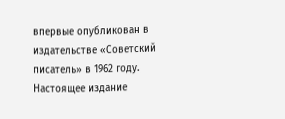впервые опубликован в издательстве «Советский писатель» в 1962 году. Настоящее издание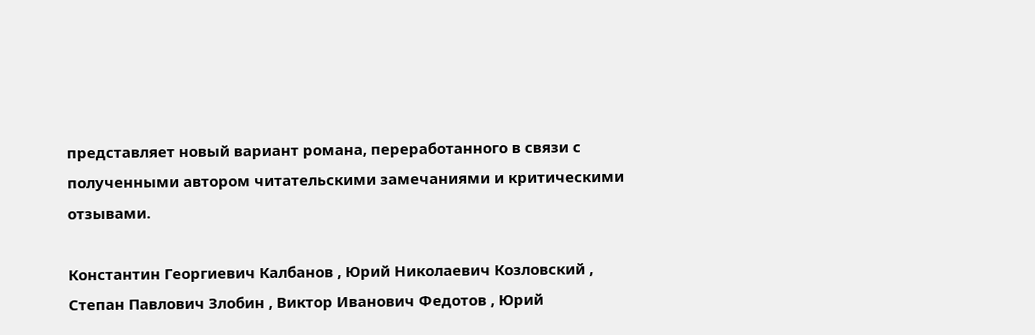представляет новый вариант романа, переработанного в связи с полученными автором читательскими замечаниями и критическими отзывами.

Константин Георгиевич Калбанов , Юрий Николаевич Козловский , Степан Павлович Злобин , Виктор Иванович Федотов , Юрий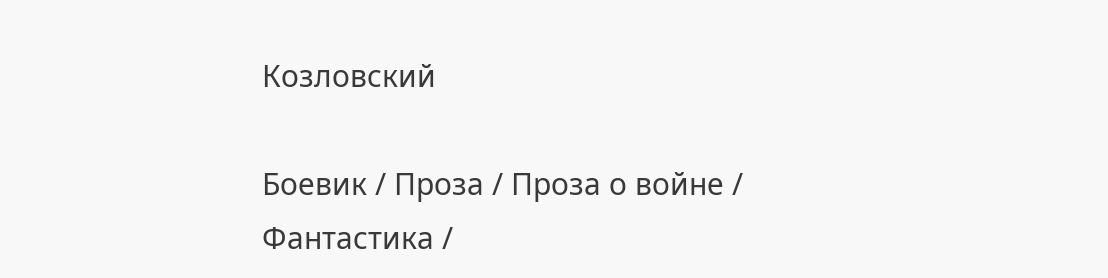Козловский

Боевик / Проза / Проза о войне / Фантастика /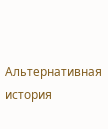Альтернативная история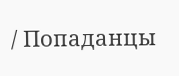/ Попаданцы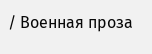/ Военная проза